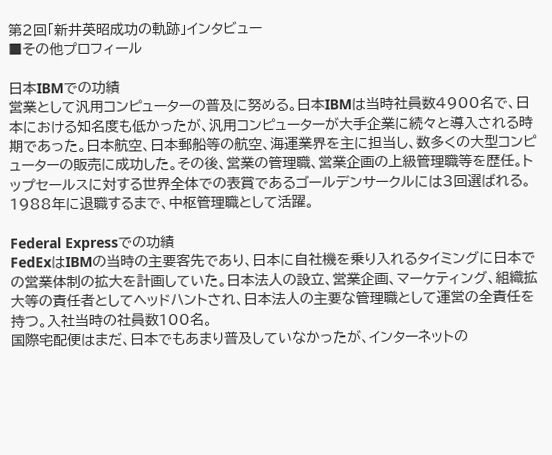第2回「新井英昭成功の軌跡」インタビュー
■その他プロフィール

日本IBMでの功績
営業として汎用コンピューターの普及に努める。日本IBMは当時社員数4900名で、日本における知名度も低かったが、汎用コンピューターが大手企業に続々と導入される時期であった。日本航空、日本郵船等の航空、海運業界を主に担当し、数多くの大型コンピューターの販売に成功した。その後、営業の管理職、営業企画の上級管理職等を歴任。トップセールスに対する世界全体での表賞であるゴールデンサークルには3回選ばれる。1988年に退職するまで、中枢管理職として活躍。

Federal Expressでの功績
FedExはIBMの当時の主要客先であり、日本に自社機を乗り入れるタイミングに日本での営業体制の拡大を計画していた。日本法人の設立、営業企画、マーケティング、組織拡大等の責任者としてヘッドハントされ、日本法人の主要な管理職として運営の全責任を持つ。入社当時の社員数100名。
国際宅配便はまだ、日本でもあまり普及していなかったが、インターネットの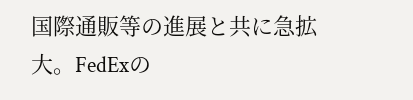国際通販等の進展と共に急拡大。FedExの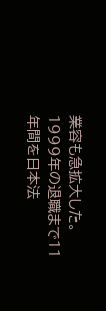業容も急拡大した。
1999年の退職まで11年間を日本法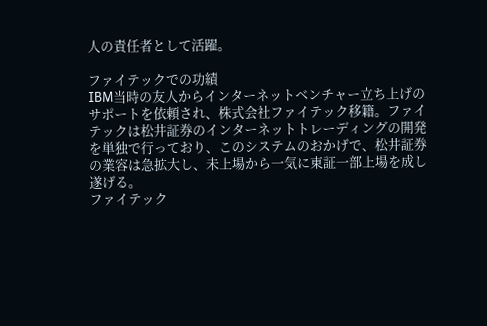人の責任者として活躍。

ファイテックでの功績
IBM当時の友人からインターネットベンチャー立ち上げのサポートを依頼され、株式会社ファイテック移籍。ファイテックは松井証券のインターネットトレーディングの開発を単独で行っており、このシステムのおかげで、松井証券の業容は急拡大し、未上場から一気に東証一部上場を成し遂げる。
ファイテック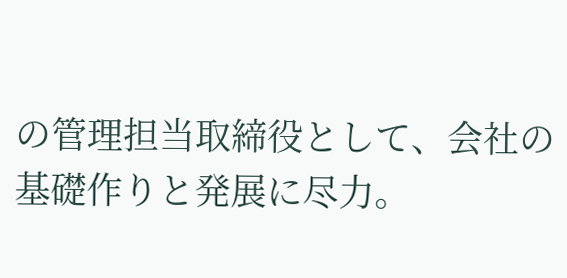の管理担当取締役として、会社の基礎作りと発展に尽力。